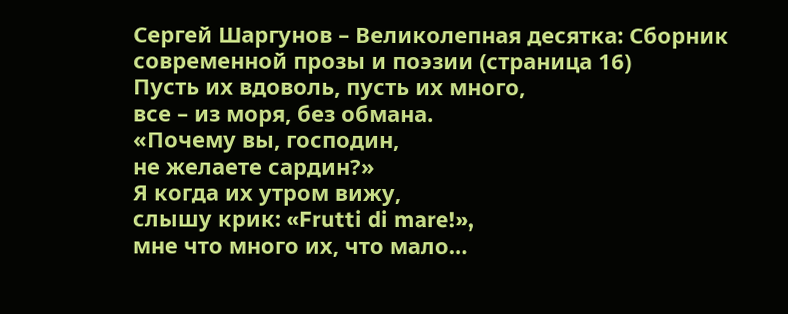Сергей Шаргунов – Великолепная десятка: Сборник современной прозы и поэзии (страница 16)
Пусть их вдоволь, пусть их много,
все – из моря, без обмана.
«Почему вы, господин,
не желаете сардин?»
Я когда их утром вижу,
слышу крик: «Frutti di mare!»,
мне что много их, что мало…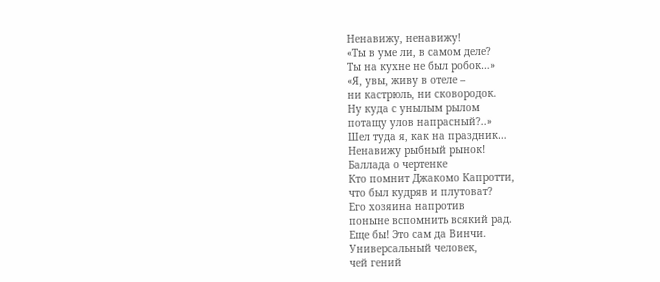Ненавижу, ненавижу!
«Ты в уме ли, в самом деле?
Ты на кухне не был робок…»
«Я, увы, живу в отеле –
ни кастрюль, ни сковородок.
Ну куда с унылым рылом
потащу улов напрасный?..»
Шел туда я, как на праздник…
Ненавижу рыбный рынок!
Баллада о чертенке
Кто помнит Джакомо Капротти,
что был кудряв и плутоват?
Его хозяина напротив
поныне вспомнить всякий рад.
Еще бы! Это сам да Винчи.
Универсальный человек,
чей гений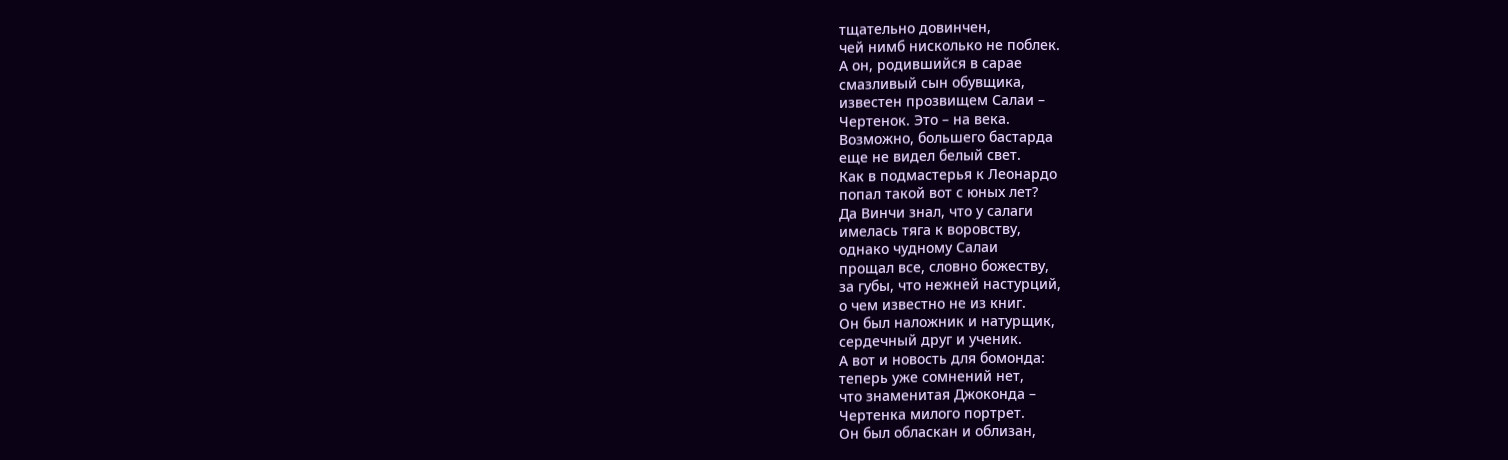тщательно довинчен,
чей нимб нисколько не поблек.
А он, родившийся в сарае
смазливый сын обувщика,
известен прозвищем Салаи –
Чертенок. Это – на века.
Возможно, большего бастарда
еще не видел белый свет.
Как в подмастерья к Леонардо
попал такой вот с юных лет?
Да Винчи знал, что у салаги
имелась тяга к воровству,
однако чудному Салаи
прощал все, словно божеству,
за губы, что нежней настурций,
о чем известно не из книг.
Он был наложник и натурщик,
сердечный друг и ученик.
А вот и новость для бомонда:
теперь уже сомнений нет,
что знаменитая Джоконда –
Чертенка милого портрет.
Он был обласкан и облизан,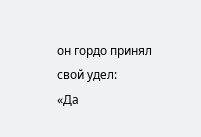он гордо принял свой удел:
«Да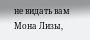не видать вам Мона Лизы,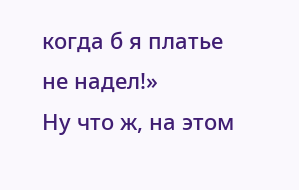когда б я платье не надел!»
Ну что ж, на этом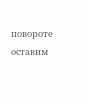повороте
оставим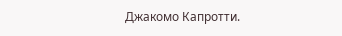Джакомо Капротти.